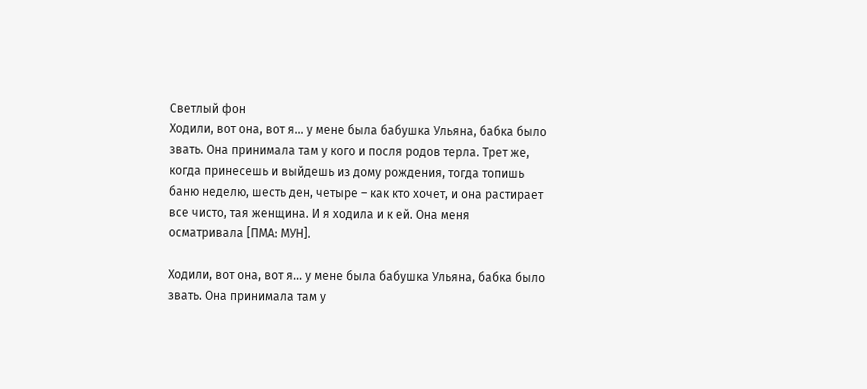Светлый фон
Ходили, вот она, вот я… у мене была бабушка Ульяна, бабка было звать. Она принимала там у кого и посля родов терла. Трет же, когда принесешь и выйдешь из дому рождения, тогда топишь баню неделю, шесть ден, четыре – как кто хочет, и она растирает все чисто, тая женщина. И я ходила и к ей. Она меня осматривала [ПМА: МУН].

Ходили, вот она, вот я… у мене была бабушка Ульяна, бабка было звать. Она принимала там у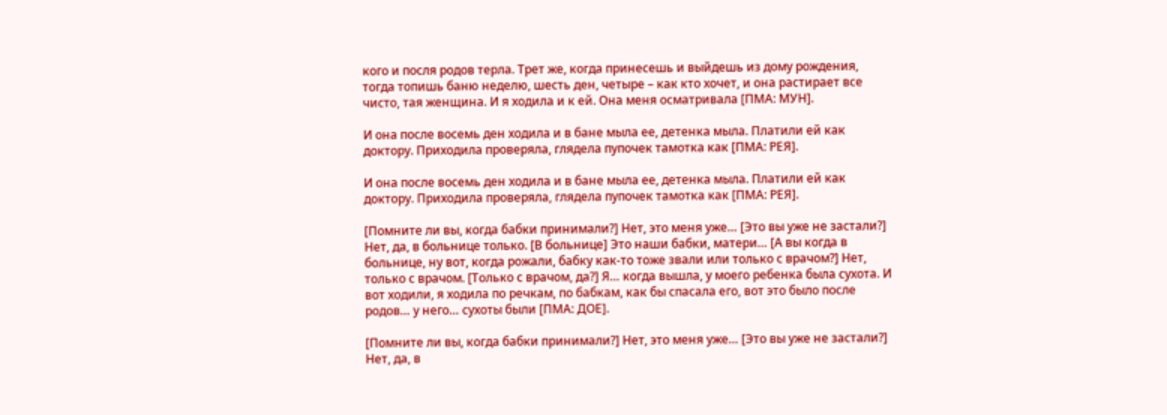кого и посля родов терла. Трет же, когда принесешь и выйдешь из дому рождения, тогда топишь баню неделю, шесть ден, четыре – как кто хочет, и она растирает все чисто, тая женщина. И я ходила и к ей. Она меня осматривала [ПМА: МУН].

И она после восемь ден ходила и в бане мыла ее, детенка мыла. Платили ей как доктору. Приходила проверяла, глядела пупочек тамотка как [ПМА: РЕЯ].

И она после восемь ден ходила и в бане мыла ее, детенка мыла. Платили ей как доктору. Приходила проверяла, глядела пупочек тамотка как [ПМА: РЕЯ].

[Помните ли вы, когда бабки принимали?] Нет, это меня уже… [Это вы уже не застали?] Нет, да, в больнице только. [В больнице] Это наши бабки, матери… [А вы когда в больнице, ну вот, когда рожали, бабку как-то тоже звали или только с врачом?] Нет, только с врачом. [Только с врачом, да?] Я… когда вышла, у моего ребенка была сухота. И вот ходили, я ходила по речкам, по бабкам, как бы спасала его, вот это было после родов… у него… сухоты были [ПМА: ДОЕ].

[Помните ли вы, когда бабки принимали?] Нет, это меня уже… [Это вы уже не застали?] Нет, да, в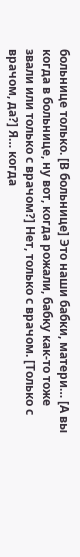больнице только. [В больнице] Это наши бабки, матери… [А вы когда в больнице, ну вот, когда рожали, бабку как-то тоже звали или только с врачом?] Нет, только с врачом. [Только с врачом, да?] Я… когда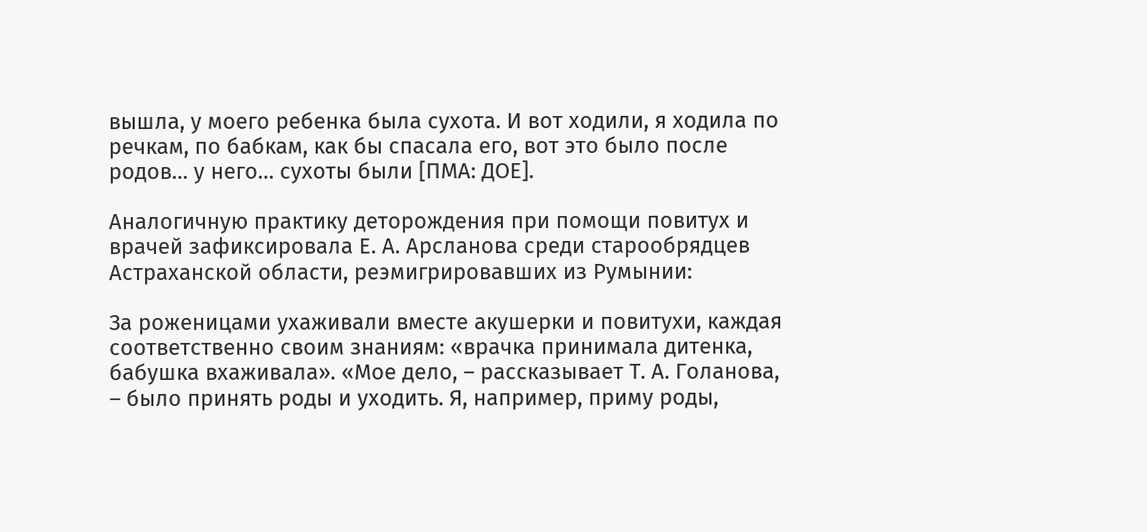вышла, у моего ребенка была сухота. И вот ходили, я ходила по речкам, по бабкам, как бы спасала его, вот это было после родов… у него… сухоты были [ПМА: ДОЕ].

Аналогичную практику деторождения при помощи повитух и врачей зафиксировала Е. А. Арсланова среди старообрядцев Астраханской области, реэмигрировавших из Румынии:

За роженицами ухаживали вместе акушерки и повитухи, каждая соответственно своим знаниям: «врачка принимала дитенка, бабушка вхаживала». «Мое дело, – рассказывает Т. А. Голанова, – было принять роды и уходить. Я, например, приму роды,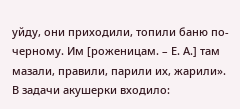уйду, они приходили, топили баню по-черному. Им [роженицам. – Е. А.] там мазали, правили, парили их, жарили». В задачи акушерки входило: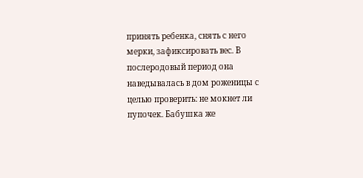принять ребенка, снять с него мерки, зафиксировать вес. В послеродовый период она наведывалась в дом роженицы с целью проверить: не мокнет ли пупочек. Бабушка же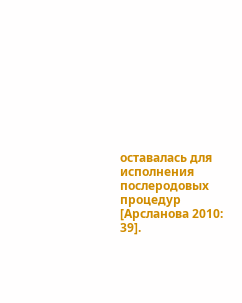оставалась для исполнения послеродовых процедур [Арсланова 2010: 39].